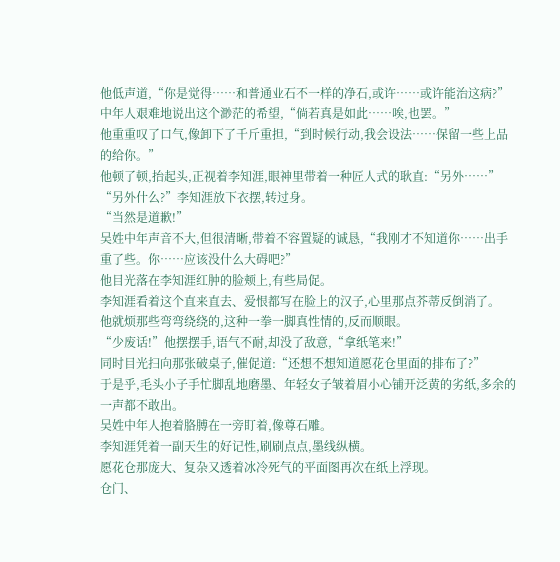他低声道,“你是觉得……和普通业石不一样的净石,或许……或许能治这病?”
中年人艰难地说出这个渺茫的希望,“倘若真是如此……唉,也罢。”
他重重叹了口气,像卸下了千斤重担,“到时候行动,我会设法……保留一些上品的给你。”
他顿了顿,抬起头,正视着李知涯,眼神里带着一种匠人式的耿直:“另外……”
“另外什么?”李知涯放下衣摆,转过身。
“当然是道歉!”
吴姓中年声音不大,但很清晰,带着不容置疑的诚恳,“我刚才不知道你……出手重了些。你……应该没什么大碍吧?”
他目光落在李知涯红肿的脸颊上,有些局促。
李知涯看着这个直来直去、爱恨都写在脸上的汉子,心里那点芥蒂反倒消了。
他就烦那些弯弯绕绕的,这种一拳一脚真性情的,反而顺眼。
“少废话!”他摆摆手,语气不耐,却没了敌意,“拿纸笔来!”
同时目光扫向那张破桌子,催促道:“还想不想知道愿花仓里面的排布了?”
于是乎,毛头小子手忙脚乱地磨墨、年轻女子皱着眉小心铺开泛黄的劣纸,多余的一声都不敢出。
吴姓中年人抱着胳膊在一旁盯着,像尊石雕。
李知涯凭着一副天生的好记性,刷刷点点,墨线纵横。
愿花仓那庞大、复杂又透着冰冷死气的平面图再次在纸上浮现。
仓门、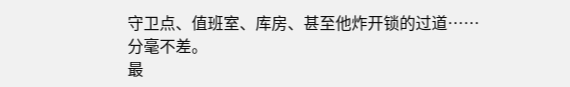守卫点、值班室、库房、甚至他炸开锁的过道……分毫不差。
最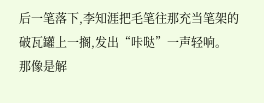后一笔落下,李知涯把毛笔往那充当笔架的破瓦罐上一搁,发出“咔哒”一声轻响。
那像是解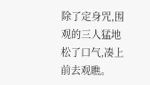除了定身咒,围观的三人猛地松了口气,凑上前去观瞧。